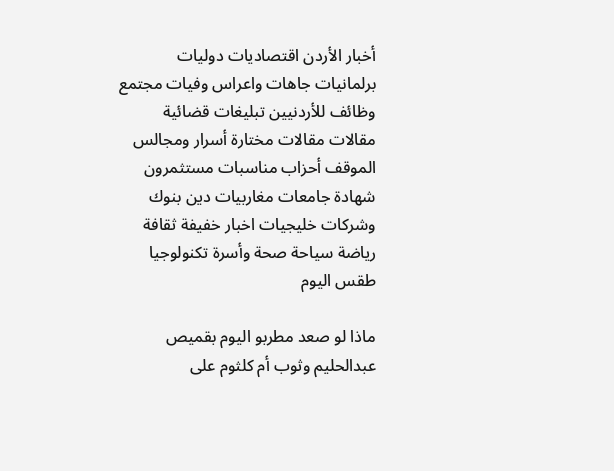أخبار الأردن اقتصاديات دوليات برلمانيات جاهات واعراس وفيات مجتمع وظائف للأردنيين تبليغات قضائية مقالات مقالات مختارة أسرار ومجالس الموقف أحزاب مناسبات مستثمرون شهادة جامعات مغاربيات دين بنوك وشركات خليجيات اخبار خفيفة ثقافة رياضة سياحة صحة وأسرة تكنولوجيا طقس اليوم

ماذا لو صعد مطربو اليوم بقميص عبدالحليم وثوب أم كلثوم على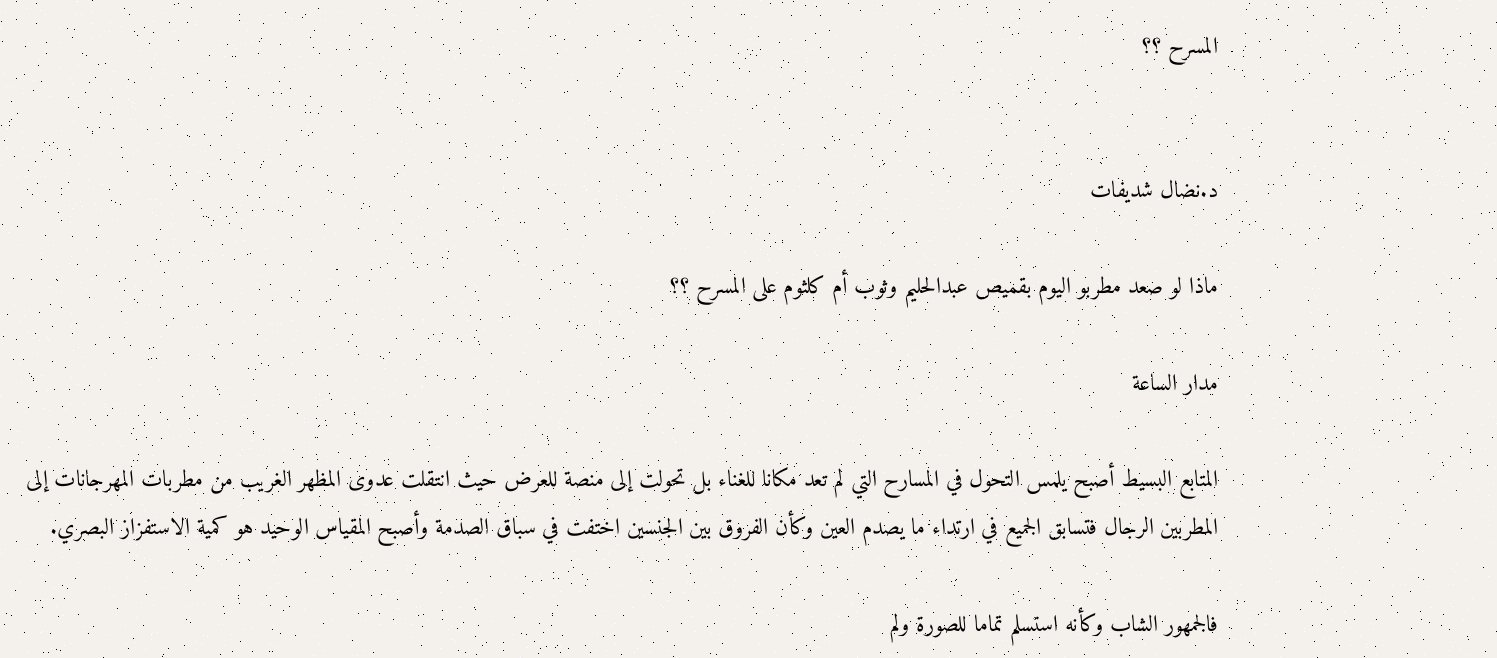المسرح ؟؟


د.نضال شديفات

ماذا لو صعد مطربو اليوم بقميص عبدالحليم وثوب أم كلثوم على المسرح ؟؟

مدار الساعة

المتابع البسيط أصبح يلمس التحول في المسارح التي لم تعد مكانا للغناء بل تحولت إلى منصة للعرض حيث انتقلت عدوى المظهر الغريب من مطربات المهرجانات إلى المطربين الرجال فتسابق الجميع في ارتداء ما يصدم العين وكأن الفروق بين الجنسين اختفت في سباق الصدمة وأصبح المقياس الوحيد هو كمية الاستفزاز البصري.

فالجمهور الشاب وكأنه استسلم تماما للصورة ولم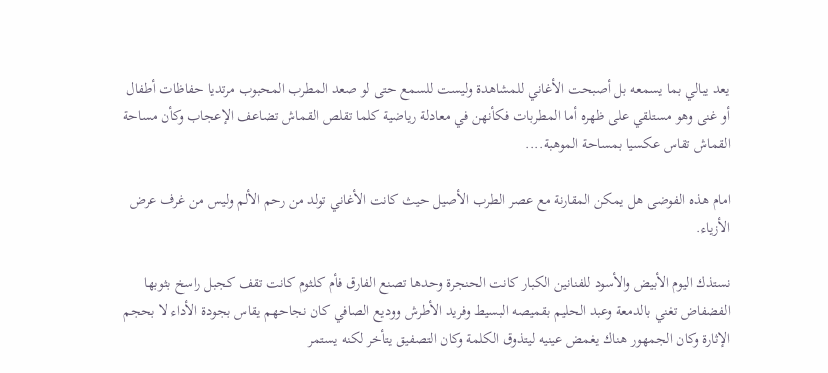يعد يبالي بما يسمعه بل أصبحت الأغاني للمشاهدة وليست للسمع حتى لو صعد المطرب المحبوب مرتديا حفاظات أطفال أو غنى وهو مستلقي على ظهره أما المطربات فكأنهن في معادلة رياضية كلما تقلص القماش تضاعف الإعجاب وكأن مساحة القماش تقاس عكسيا بمساحة الموهبة....

امام هذه الفوضى هل يمكن المقارنة مع عصر الطرب الأصيل حيث كانت الأغاني تولد من رحم الألم وليس من غرف عرض الأزياء.

نستذك اليوم الأبيض والأسود للفنانين الكبار كانت الحنجرة وحدها تصنع الفارق فأم كلثوم كانت تقف كجبل راسخ بثوبها الفضفاض تغني بالدمعة وعبد الحليم بقميصه البسيط وفريد الأطرش ووديع الصافي كان نجاحهم يقاس بجودة الأداء لا بحجم الإثارة وكان الجمهور هناك يغمض عينيه ليتذوق الكلمة وكان التصفيق يتأخر لكنه يستمر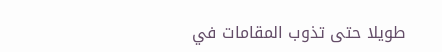طويلا حتى تذوب المقامات في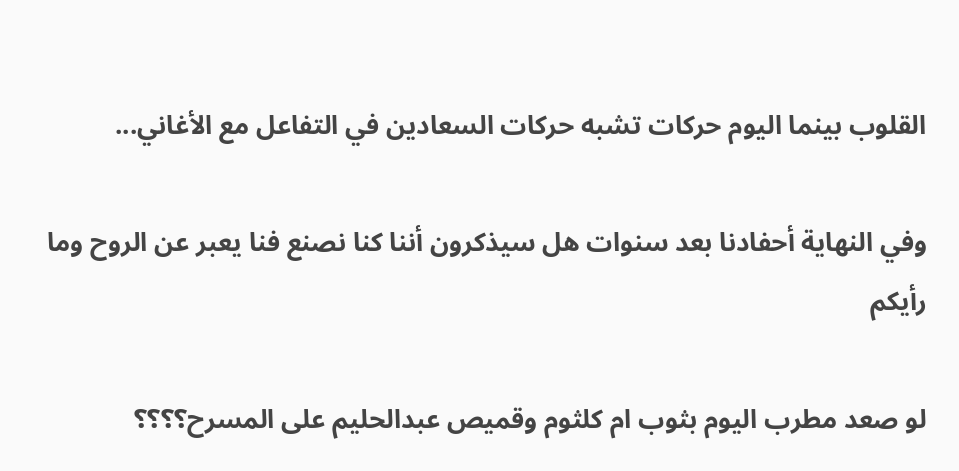القلوب بينما اليوم حركات تشبه حركات السعادين في التفاعل مع الأغاني...

وفي النهاية أحفادنا بعد سنوات هل سيذكرون أننا كنا نصنع فنا يعبر عن الروح وما رأيكم

لو صعد مطرب اليوم بثوب ام كلثوم وقميص عبدالحليم على المسرح؟؟؟؟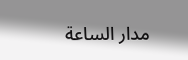مدار الساعة